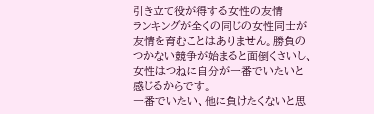引き立て役が得する女性の友情
ランキングが全くの同じの女性同士が
友情を育むことはありません。勝負の
つかない競争が始まると面倒くさいし、
女性はつねに自分が一番でいたいと
感じるからです。
一番でいたい、他に負けたくないと思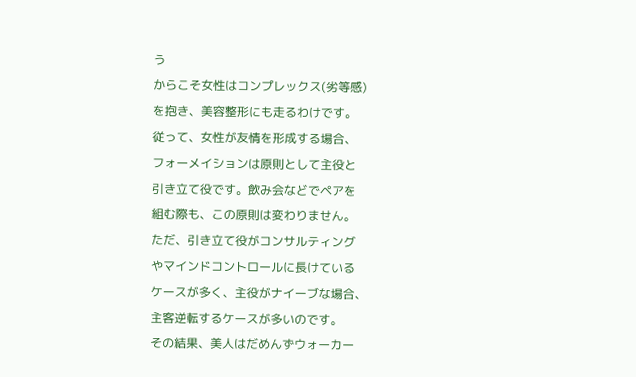う
からこそ女性はコンプレックス(劣等感)
を抱き、美容整形にも走るわけです。
従って、女性が友情を形成する場合、
フォーメイションは原則として主役と
引き立て役です。飲み会などでペアを
組む際も、この原則は変わりません。
ただ、引き立て役がコンサルティング
やマインドコントロールに長けている
ケースが多く、主役がナイーブな場合、
主客逆転するケースが多いのです。
その結果、美人はだめんずウォーカー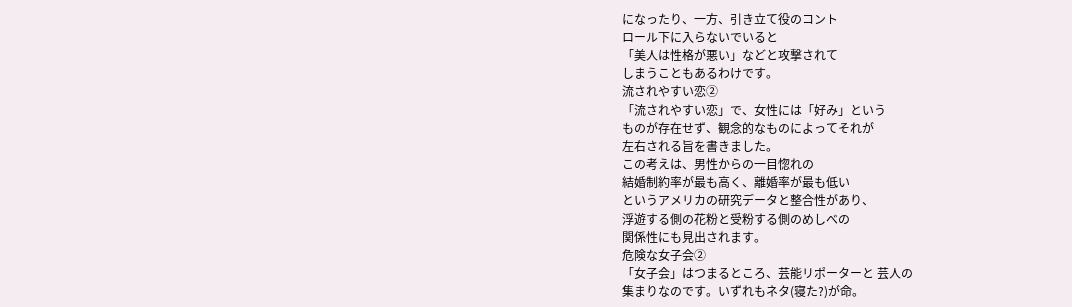になったり、一方、引き立て役のコント
ロール下に入らないでいると
「美人は性格が悪い」などと攻撃されて
しまうこともあるわけです。
流されやすい恋②
「流されやすい恋」で、女性には「好み」という
ものが存在せず、観念的なものによってそれが
左右される旨を書きました。
この考えは、男性からの一目惚れの
結婚制約率が最も高く、離婚率が最も低い
というアメリカの研究データと整合性があり、
浮遊する側の花粉と受粉する側のめしべの
関係性にも見出されます。
危険な女子会②
「女子会」はつまるところ、芸能リポーターと 芸人の
集まりなのです。いずれもネタ(寝た?)が命。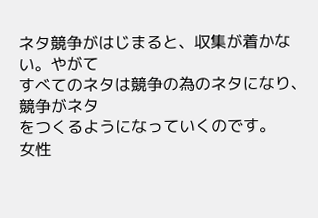ネタ競争がはじまると、収集が着かない。やがて
すべてのネタは競争の為のネタになり、競争がネタ
をつくるようになっていくのです。
女性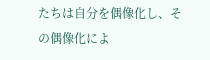たちは自分を偶像化し、その偶像化によ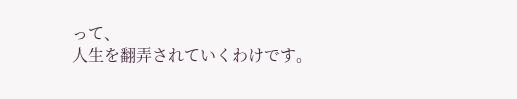って、
人生を翻弄されていくわけです。